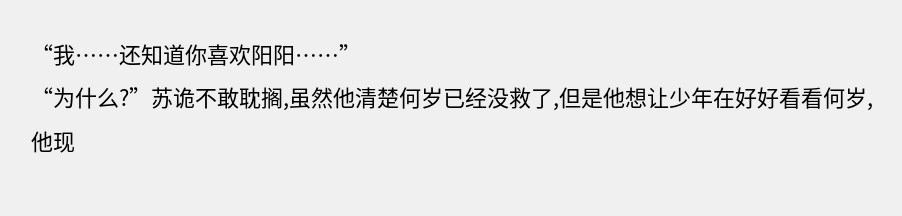“我……还知道你喜欢阳阳……”
“为什么?”苏诡不敢耽搁,虽然他清楚何岁已经没救了,但是他想让少年在好好看看何岁,他现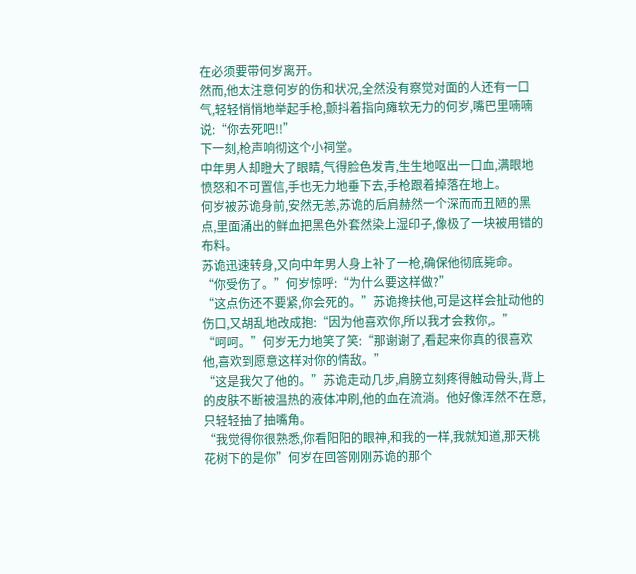在必须要带何岁离开。
然而,他太注意何岁的伤和状况,全然没有察觉对面的人还有一口气,轻轻悄悄地举起手枪,颤抖着指向瘫软无力的何岁,嘴巴里喃喃说:“你去死吧!!”
下一刻,枪声响彻这个小祠堂。
中年男人却瞪大了眼睛,气得脸色发青,生生地呕出一口血,满眼地愤怒和不可置信,手也无力地垂下去,手枪跟着掉落在地上。
何岁被苏诡身前,安然无恙,苏诡的后肩赫然一个深而而丑陋的黑点,里面涌出的鲜血把黑色外套然染上湿印子,像极了一块被用错的布料。
苏诡迅速转身,又向中年男人身上补了一枪,确保他彻底毙命。
“你受伤了。”何岁惊呼:“为什么要这样做?”
“这点伤还不要紧,你会死的。”苏诡搀扶他,可是这样会扯动他的伤口,又胡乱地改成抱:“因为他喜欢你,所以我才会救你,。”
“呵呵。”何岁无力地笑了笑:“那谢谢了,看起来你真的很喜欢他,喜欢到愿意这样对你的情敌。”
“这是我欠了他的。”苏诡走动几步,肩膀立刻疼得触动骨头,背上的皮肤不断被温热的液体冲刷,他的血在流淌。他好像浑然不在意,只轻轻抽了抽嘴角。
“我觉得你很熟悉,你看阳阳的眼神,和我的一样,我就知道,那天桃花树下的是你”何岁在回答刚刚苏诡的那个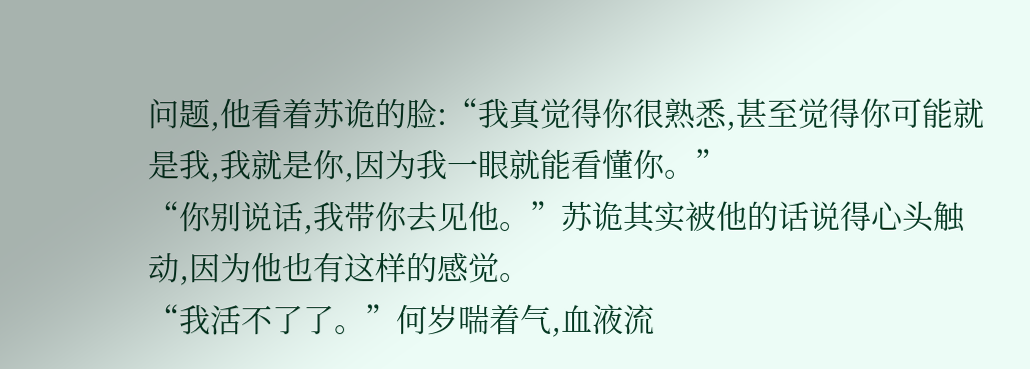问题,他看着苏诡的脸:“我真觉得你很熟悉,甚至觉得你可能就是我,我就是你,因为我一眼就能看懂你。”
“你别说话,我带你去见他。”苏诡其实被他的话说得心头触动,因为他也有这样的感觉。
“我活不了了。”何岁喘着气,血液流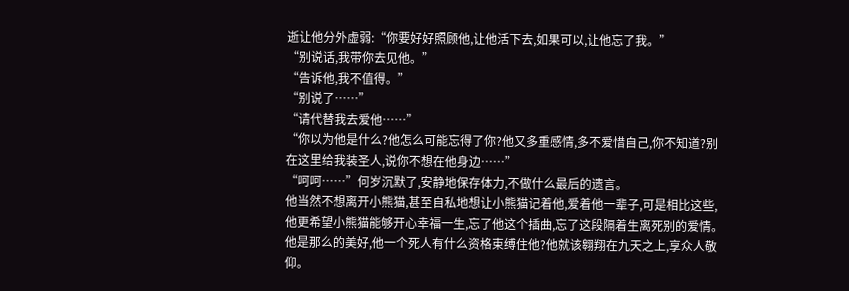逝让他分外虚弱:“你要好好照顾他,让他活下去,如果可以,让他忘了我。”
“别说话,我带你去见他。”
“告诉他,我不值得。”
“别说了……”
“请代替我去爱他……”
“你以为他是什么?他怎么可能忘得了你?他又多重感情,多不爱惜自己,你不知道?别在这里给我装圣人,说你不想在他身边……”
“呵呵……”何岁沉默了,安静地保存体力,不做什么最后的遗言。
他当然不想离开小熊猫,甚至自私地想让小熊猫记着他,爱着他一辈子,可是相比这些,他更希望小熊猫能够开心幸福一生,忘了他这个插曲,忘了这段隔着生离死别的爱情。
他是那么的美好,他一个死人有什么资格束缚住他?他就该翱翔在九天之上,享众人敬仰。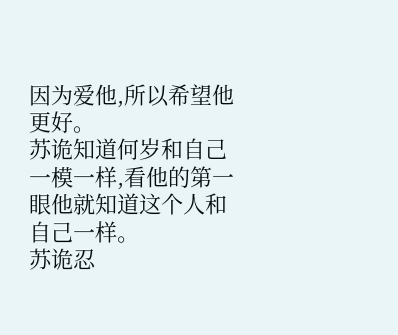因为爱他,所以希望他更好。
苏诡知道何岁和自己一模一样,看他的第一眼他就知道这个人和自己一样。
苏诡忍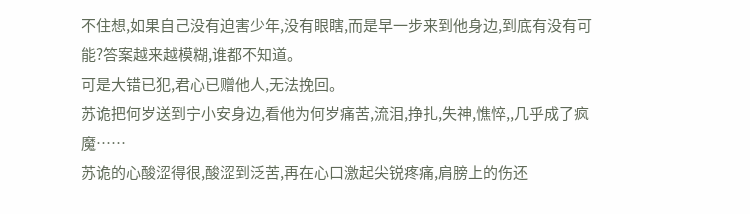不住想,如果自己没有迫害少年,没有眼瞎,而是早一步来到他身边,到底有没有可能?答案越来越模糊,谁都不知道。
可是大错已犯,君心已赠他人,无法挽回。
苏诡把何岁送到宁小安身边,看他为何岁痛苦,流泪,挣扎,失神,憔悴,,几乎成了疯魔……
苏诡的心酸涩得很,酸涩到泛苦,再在心口激起尖锐疼痛,肩膀上的伤还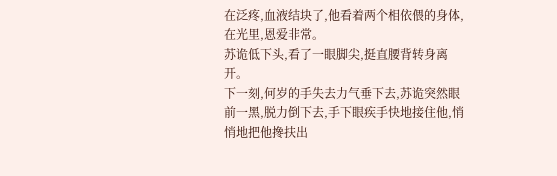在泛疼,血液结块了,他看着两个相依偎的身体,在光里,恩爱非常。
苏诡低下头,看了一眼脚尖,挺直腰背转身离开。
下一刻,何岁的手失去力气垂下去,苏诡突然眼前一黑,脱力倒下去,手下眼疾手快地接住他,悄悄地把他搀扶出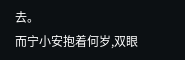去。
而宁小安抱着何岁,双眼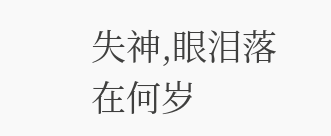失神,眼泪落在何岁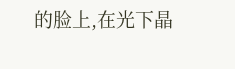的脸上,在光下晶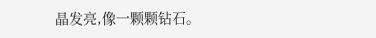晶发亮,像一颗颗钻石。